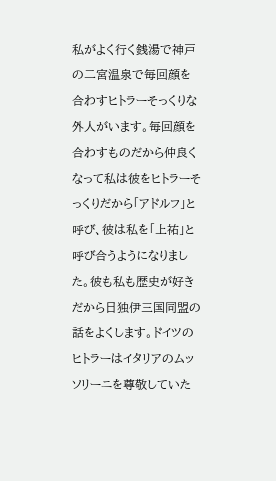私がよく行く銭湯で神戸の二宮温泉で毎回顔を合わすヒトラーそっくりな外人がいます。毎回顔を合わすものだから仲良くなって私は彼をヒトラーそっくりだから「アドルフ」と呼び、彼は私を「上祐」と呼び合うようになりました。彼も私も歴史が好きだから日独伊三国同盟の話をよくします。ドイツのヒトラーはイタリアのムッソリーニを尊敬していた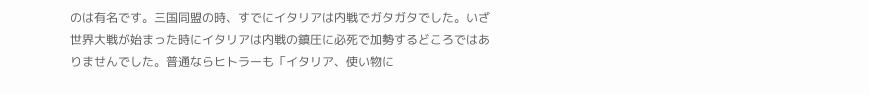のは有名です。三国同盟の時、すでにイタリアは内戦でガタガタでした。いざ世界大戦が始まった時にイタリアは内戦の鎮圧に必死で加勢するどころではありませんでした。普通ならヒトラーも「イタリア、使い物に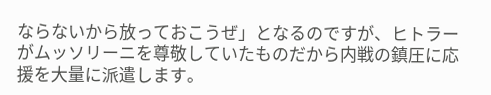ならないから放っておこうぜ」となるのですが、ヒトラーがムッソリーニを尊敬していたものだから内戦の鎮圧に応援を大量に派遣します。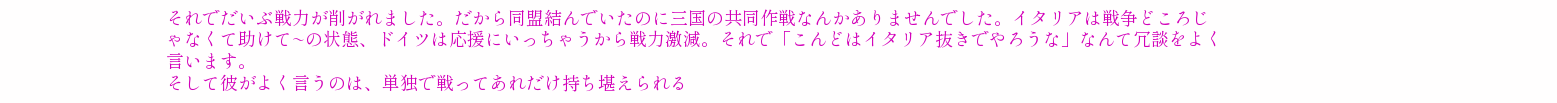それでだいぶ戦力が削がれました。だから同盟結んでいたのに三国の共同作戦なんかありませんでした。イタリアは戦争どころじゃなくて助けて~の状態、ドイツは応援にいっちゃうから戦力激減。それで「こんどはイタリア抜きでやろうな」なんて冗談をよく言います。
そして彼がよく言うのは、単独で戦ってあれだけ持ち堪えられる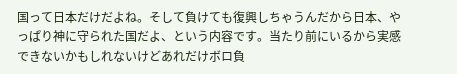国って日本だけだよね。そして負けても復興しちゃうんだから日本、やっぱり神に守られた国だよ、という内容です。当たり前にいるから実感できないかもしれないけどあれだけボロ負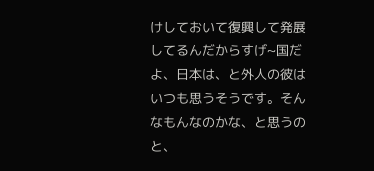けしておいて復興して発展してるんだからすげ~国だよ、日本は、と外人の彼はいつも思うそうです。そんなもんなのかな、と思うのと、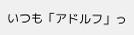いつも「アドルフ」っ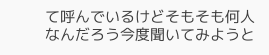て呼んでいるけどそもそも何人なんだろう今度聞いてみようと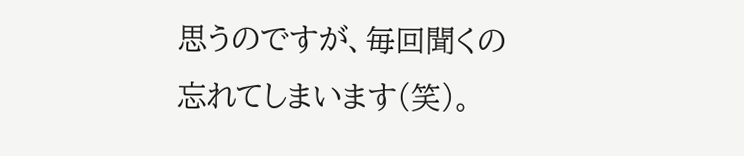思うのですが、毎回聞くの忘れてしまいます(笑)。